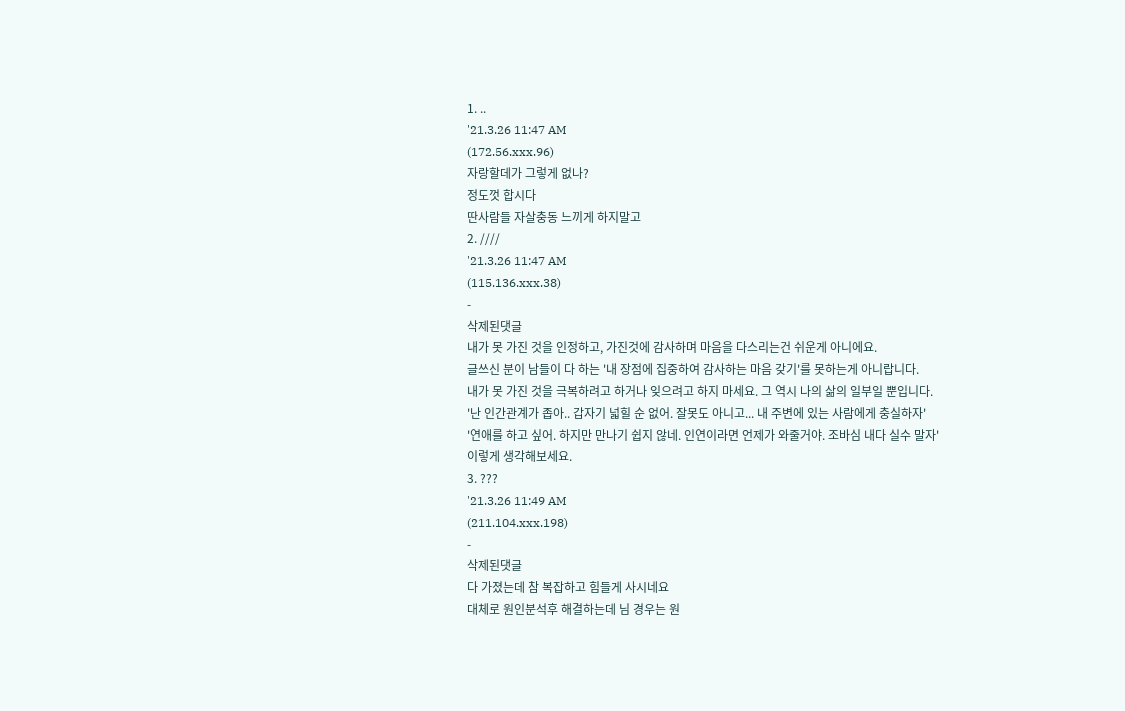1. ..
'21.3.26 11:47 AM
(172.56.xxx.96)
자랑할데가 그렇게 없나?
정도껏 합시다
딴사람들 자살충동 느끼게 하지말고
2. ////
'21.3.26 11:47 AM
(115.136.xxx.38)
-
삭제된댓글
내가 못 가진 것을 인정하고, 가진것에 감사하며 마음을 다스리는건 쉬운게 아니에요.
글쓰신 분이 남들이 다 하는 '내 장점에 집중하여 감사하는 마음 갖기'를 못하는게 아니랍니다.
내가 못 가진 것을 극복하려고 하거나 잊으려고 하지 마세요. 그 역시 나의 삶의 일부일 뿐입니다.
'난 인간관계가 좁아.. 갑자기 넓힐 순 없어. 잘못도 아니고... 내 주변에 있는 사람에게 충실하자'
'연애를 하고 싶어. 하지만 만나기 쉽지 않네. 인연이라면 언제가 와줄거야. 조바심 내다 실수 말자'
이렇게 생각해보세요.
3. ???
'21.3.26 11:49 AM
(211.104.xxx.198)
-
삭제된댓글
다 가졌는데 참 복잡하고 힘들게 사시네요
대체로 원인분석후 해결하는데 님 경우는 원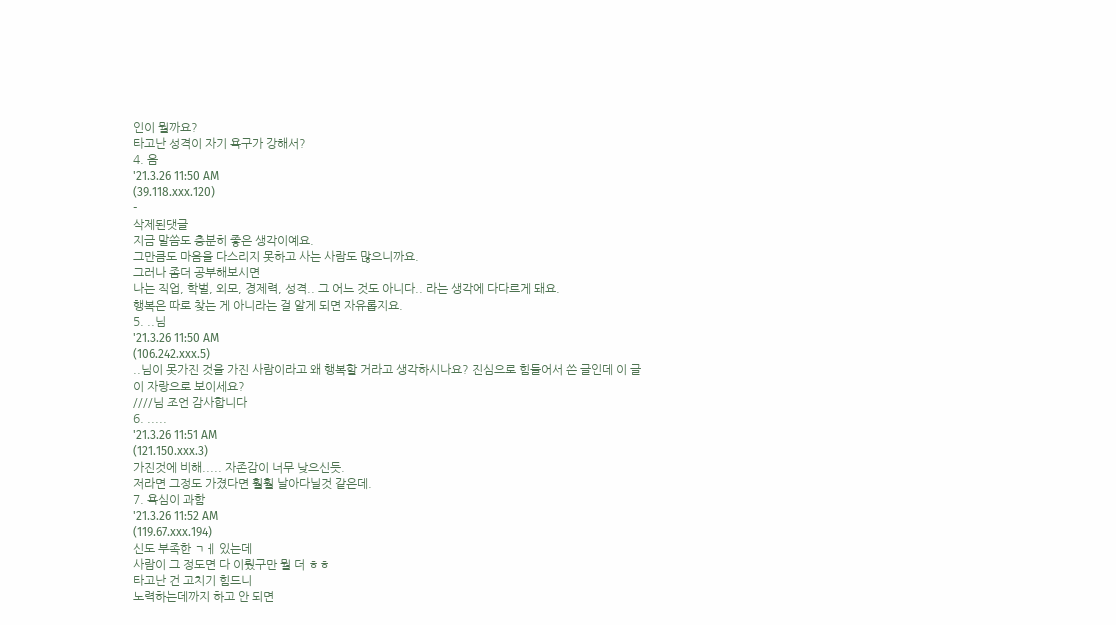인이 뭘까요?
타고난 성격이 자기 욕구가 강해서?
4. 음
'21.3.26 11:50 AM
(39.118.xxx.120)
-
삭제된댓글
지금 말씀도 충분히 좋은 생각이예요.
그만큼도 마음을 다스리지 못하고 사는 사람도 많으니까요.
그러나 좀더 공부해보시면
나는 직업, 학벌, 외모, 경제력, 성격.. 그 어느 것도 아니다.. 라는 생각에 다다르게 돼요.
행복은 따로 찾는 게 아니라는 걸 알게 되면 자유롭지요.
5. ..님
'21.3.26 11:50 AM
(106.242.xxx.5)
..님이 못가진 것을 가진 사람이라고 왜 행복할 거라고 생각하시나요? 진심으로 힘들어서 쓴 글인데 이 글이 자랑으로 보이세요?
////님 조언 감사합니다
6. .....
'21.3.26 11:51 AM
(121.150.xxx.3)
가진것에 비해..... 자존감이 너무 낮으신듯.
저라면 그정도 가졌다면 훨훨 날아다닐것 같은데.
7. 욕심이 과함
'21.3.26 11:52 AM
(119.67.xxx.194)
신도 부족한 ㄱㅔ 있는데
사람이 그 정도면 다 이뤘구만 뭘 더 ㅎㅎ
타고난 건 고치기 힘드니
노력하는데까지 하고 안 되면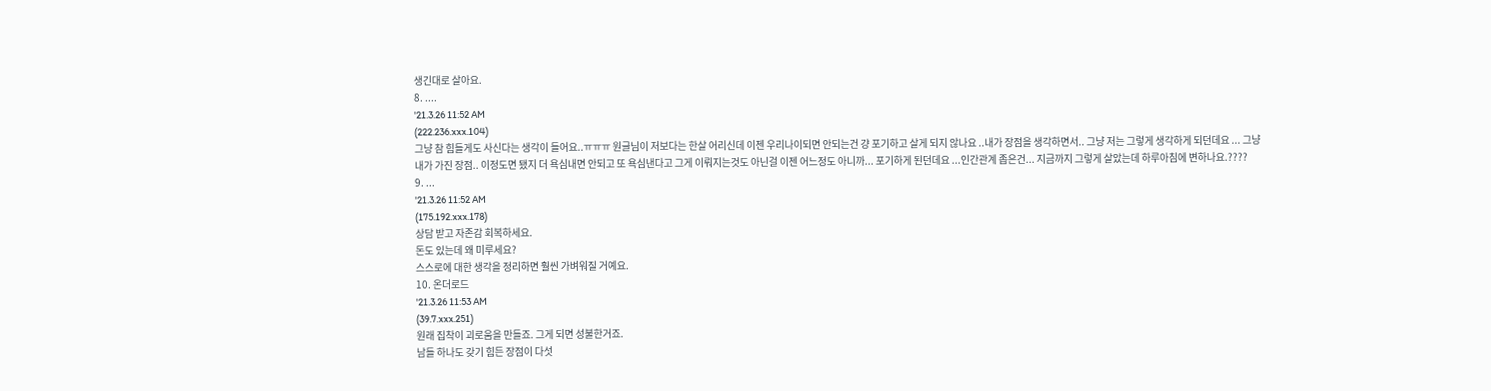생긴대로 살아요.
8. ....
'21.3.26 11:52 AM
(222.236.xxx.104)
그냥 참 힘들게도 사신다는 생각이 들어요..ㅠㅠㅠ 원글님이 저보다는 한살 어리신데 이젠 우리나이되면 안되는건 걍 포기하고 살게 되지 않나요 ..내가 장점을 생각하면서.. 그냥 저는 그렇게 생각하게 되던데요 ... 그냥 내가 가진 장점.. 이정도면 됐지 더 욕심내면 안되고 또 욕심낸다고 그게 이뤄지는것도 아닌걸 이젠 어느정도 아니까... 포기하게 된던데요 ...인간관계 좁은건... 지금까지 그렇게 살았는데 하루아침에 변하나요.????
9. ...
'21.3.26 11:52 AM
(175.192.xxx.178)
상담 받고 자존감 회복하세요.
돈도 있는데 왜 미루세요?
스스로에 대한 생각을 정리하면 훨씬 가벼워질 거예요.
10. 온더로드
'21.3.26 11:53 AM
(39.7.xxx.251)
원래 집착이 괴로움을 만들죠. 그게 되면 성불한거죠.
남들 하나도 갖기 힘든 장점이 다섯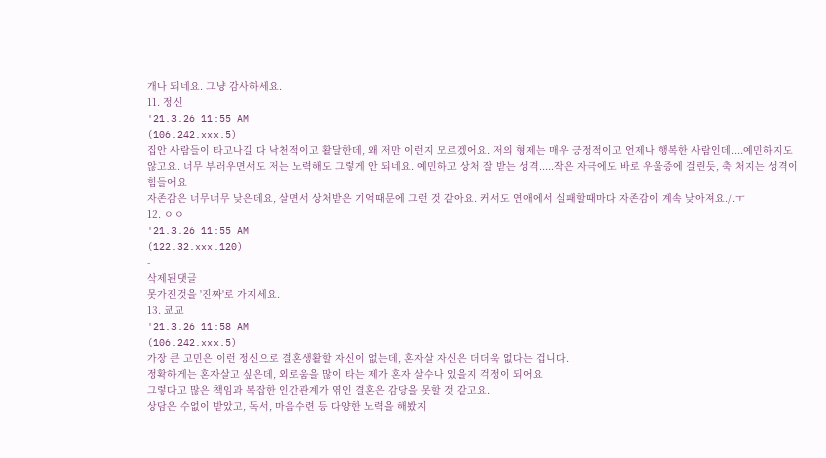개나 되네요. 그냥 감사하세요.
11. 정신
'21.3.26 11:55 AM
(106.242.xxx.5)
집안 사람들이 타고나길 다 낙천적이고 활달한데, 왜 저만 이런지 모르겠어요. 저의 형제는 매우 긍정적이고 언제나 행복한 사람인데....예민하지도 않고요. 너무 부러우면서도 저는 노력해도 그렇게 안 되네요. 예민하고 상처 잘 받는 성격.....작은 자극에도 바로 우울증에 걸린듯, 축 처지는 성격이 힘들어요
자존감은 너무너무 낮은데요, 살면서 상처받은 기억때문에 그런 것 같아요. 커서도 연애에서 실패할때마다 자존감이 계속 낮아져요./.ㅜ
12. ㅇㅇ
'21.3.26 11:55 AM
(122.32.xxx.120)
-
삭제된댓글
못가진것을 '진짜'로 가지세요.
13. 쿄교
'21.3.26 11:58 AM
(106.242.xxx.5)
가장 큰 고민은 이런 정신으로 결혼생활할 자신이 없는데, 혼자살 자신은 더더욱 없다는 겁니다.
정확하게는 혼자살고 싶은데, 외로움을 많이 타는 제가 혼자 살수나 있을지 걱정이 되어요
그렇다고 많은 책임과 복잡한 인간관계가 엮인 결혼은 감당을 못할 것 같고요.
상담은 수없이 받았고, 독서, 마음수련 등 다양한 노력을 해봤지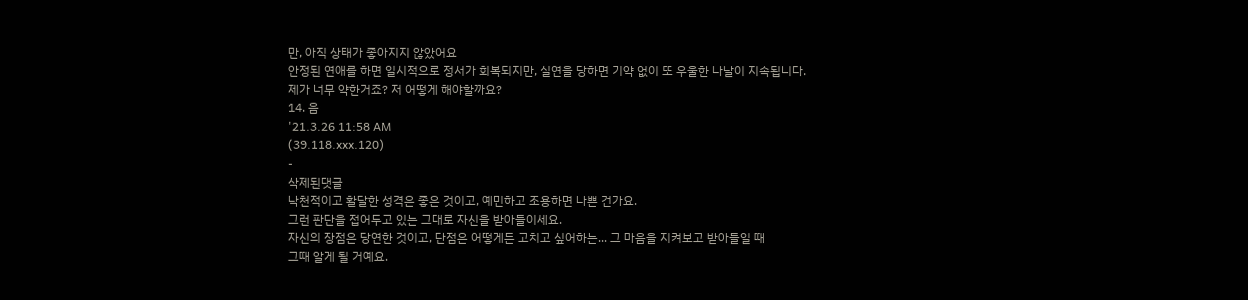만, 아직 상태가 좋아지지 않았어요
안정된 연애를 하면 일시적으로 정서가 회복되지만, 실연을 당하면 기약 없이 또 우울한 나날이 지속됩니다.
제가 너무 약한거죠? 저 어떻게 해야할까요?
14. 음
'21.3.26 11:58 AM
(39.118.xxx.120)
-
삭제된댓글
낙천적이고 활달한 성격은 좋은 것이고, 예민하고 조용하면 나쁜 건가요.
그런 판단을 접어두고 있는 그대로 자신을 받아들이세요.
자신의 장점은 당연한 것이고, 단점은 어떻게든 고치고 싶어하는... 그 마음을 지켜보고 받아들일 때
그때 알게 될 거예요.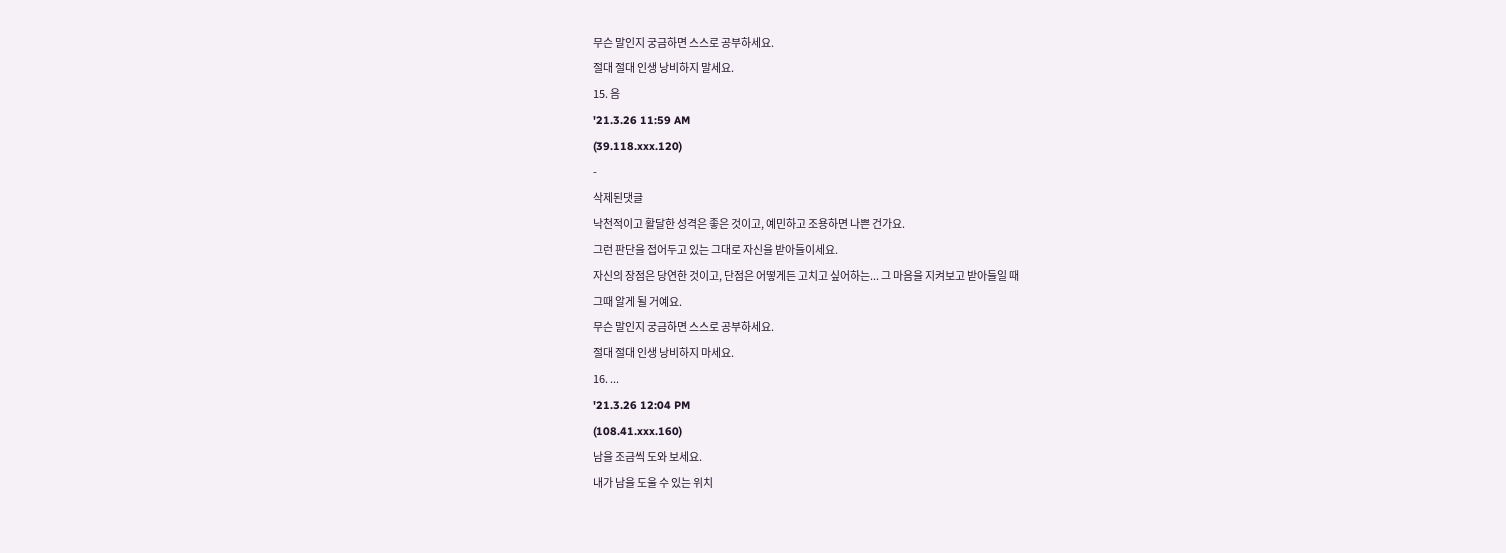무슨 말인지 궁금하면 스스로 공부하세요.
절대 절대 인생 낭비하지 말세요.
15. 음
'21.3.26 11:59 AM
(39.118.xxx.120)
-
삭제된댓글
낙천적이고 활달한 성격은 좋은 것이고, 예민하고 조용하면 나쁜 건가요.
그런 판단을 접어두고 있는 그대로 자신을 받아들이세요.
자신의 장점은 당연한 것이고, 단점은 어떻게든 고치고 싶어하는... 그 마음을 지켜보고 받아들일 때
그때 알게 될 거예요.
무슨 말인지 궁금하면 스스로 공부하세요.
절대 절대 인생 낭비하지 마세요.
16. ...
'21.3.26 12:04 PM
(108.41.xxx.160)
남을 조금씩 도와 보세요.
내가 남을 도울 수 있는 위치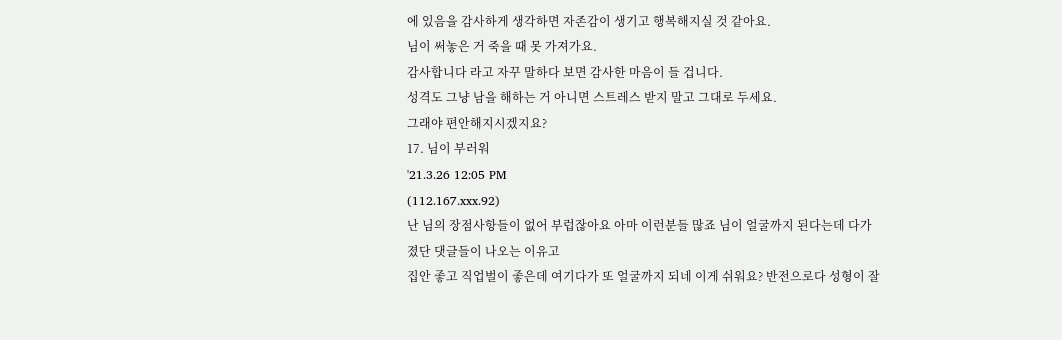에 있음을 감사하게 생각하면 자존감이 생기고 행복해지실 것 같아요.
님이 써놓은 거 죽을 때 못 가져가요.
감사합니다 라고 자꾸 말하다 보면 감사한 마음이 들 겁니다.
성격도 그냥 남을 해하는 거 아니면 스트레스 받지 말고 그대로 두세요.
그래야 편안해지시겠지요?
17. 님이 부러워
'21.3.26 12:05 PM
(112.167.xxx.92)
난 님의 장점사항들이 없어 부럽잖아요 아마 이런분들 많죠 님이 얼굴까지 된다는데 다가졌단 댓글들이 나오는 이유고
집안 좋고 직업벌이 좋은데 여기다가 또 얼굴까지 되네 이게 쉬워요? 반전으로다 성형이 잘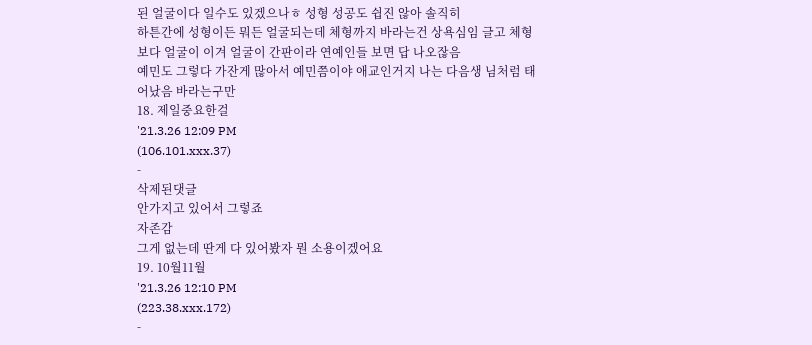된 얼굴이다 일수도 있겠으나ㅎ 성형 성공도 쉽진 않아 솔직히
하튼간에 성형이든 뭐든 얼굴되는데 체형까지 바라는건 상욕심임 글고 체형 보다 얼굴이 이겨 얼굴이 간판이라 연예인들 보면 답 나오잖음
예민도 그렇다 가잔게 많아서 예민쯤이야 애교인거지 나는 다음생 님처럼 태어났음 바라는구만
18. 제일중요한걸
'21.3.26 12:09 PM
(106.101.xxx.37)
-
삭제된댓글
안가지고 있어서 그렇죠
자존감
그게 없는데 딴게 다 있어봤자 뭔 소용이겠어요
19. 10월11월
'21.3.26 12:10 PM
(223.38.xxx.172)
-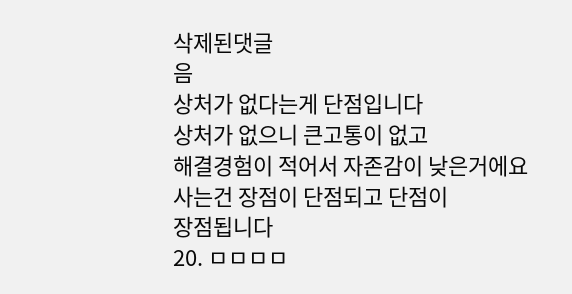삭제된댓글
음
상처가 없다는게 단점입니다
상처가 없으니 큰고통이 없고
해결경험이 적어서 자존감이 낮은거에요
사는건 장점이 단점되고 단점이
장점됩니다
20. ㅁㅁㅁㅁ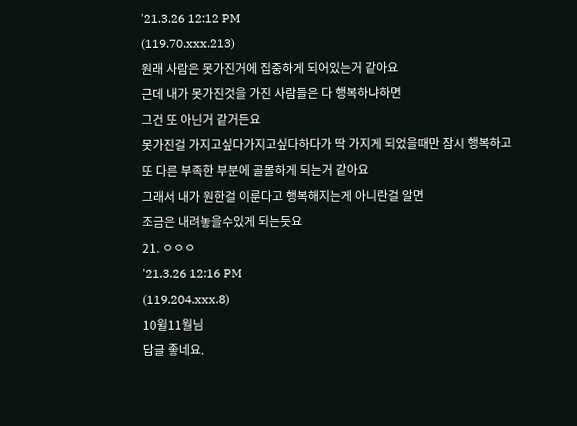'21.3.26 12:12 PM
(119.70.xxx.213)
원래 사람은 못가진거에 집중하게 되어있는거 같아요
근데 내가 못가진것을 가진 사람들은 다 행복하냐하면
그건 또 아닌거 같거든요
못가진걸 가지고싶다가지고싶다하다가 딱 가지게 되었을때만 잠시 행복하고
또 다른 부족한 부분에 골몰하게 되는거 같아요
그래서 내가 원한걸 이룬다고 행복해지는게 아니란걸 알면
조금은 내려놓을수있게 되는듯요
21. ㅇㅇㅇ
'21.3.26 12:16 PM
(119.204.xxx.8)
10윌11월님
답글 좋네요.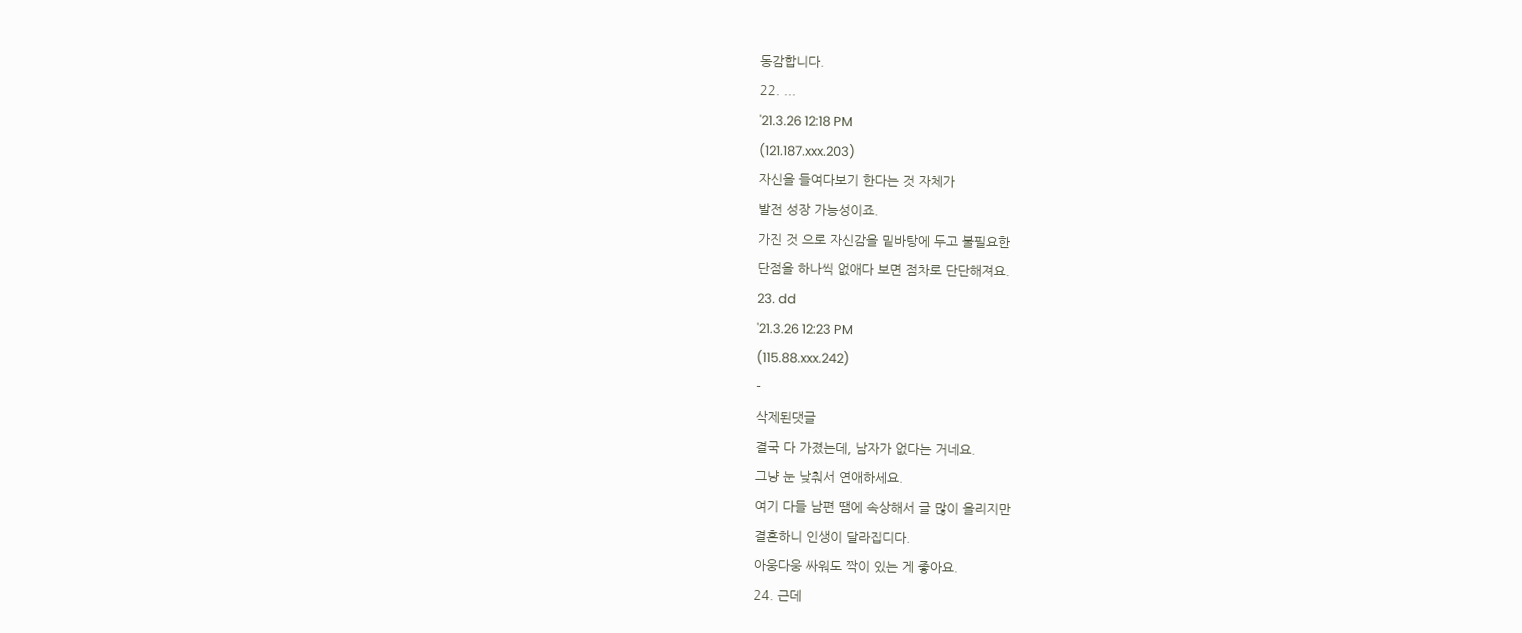동감합니다.
22. ...
'21.3.26 12:18 PM
(121.187.xxx.203)
자신을 들여다보기 한다는 것 자체가
발전 성장 가능성이죠.
가진 것 으로 자신감을 밑바탕에 두고 불필요한
단점을 하나씩 없애다 보면 점차로 단단해져요.
23. dd
'21.3.26 12:23 PM
(115.88.xxx.242)
-
삭제된댓글
결국 다 가졌는데, 남자가 없다는 거네요.
그냥 눈 낮춰서 연애하세요.
여기 다들 남편 땜에 속상해서 글 많이 올리지만
결혼하니 인생이 달라집디다.
아웅다웅 싸워도 짝이 있는 게 좋아요.
24. 근데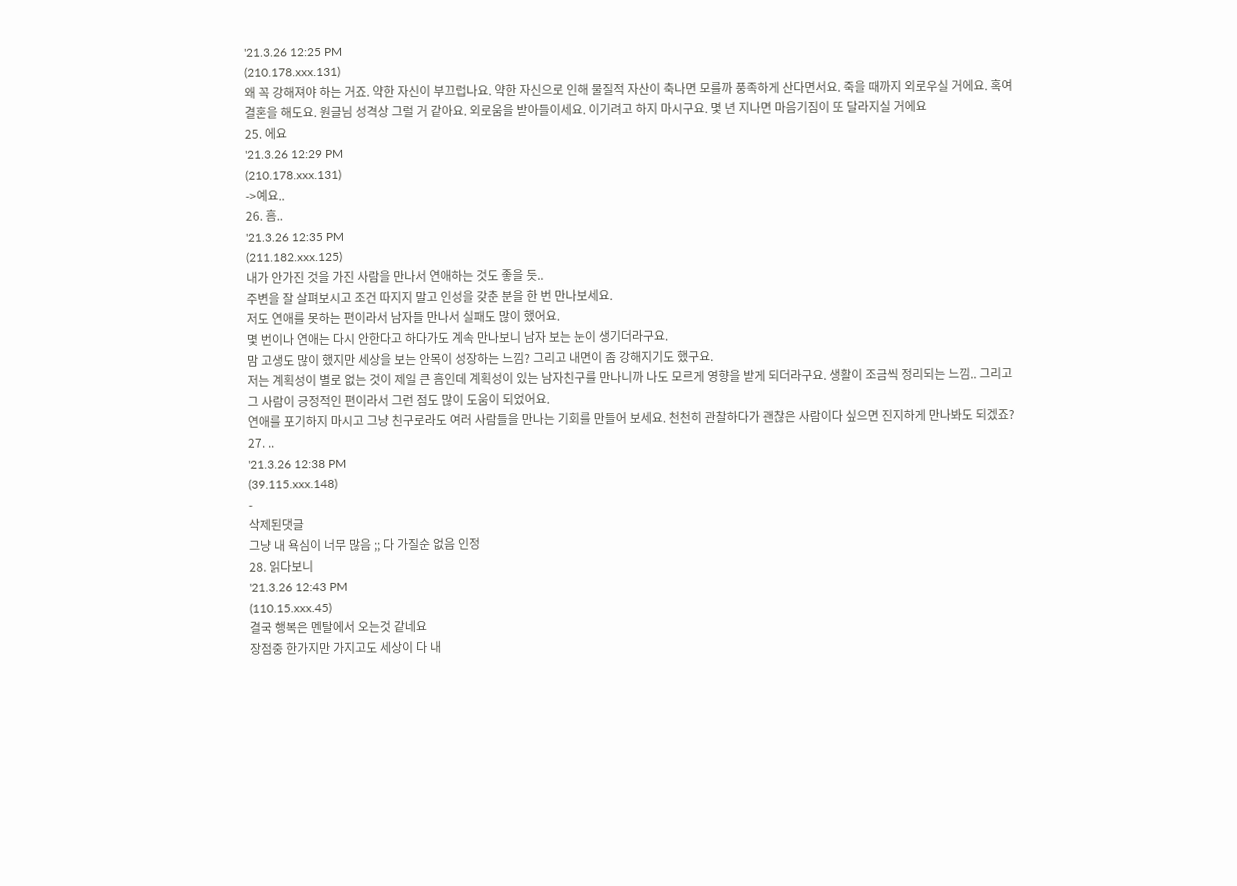'21.3.26 12:25 PM
(210.178.xxx.131)
왜 꼭 강해져야 하는 거죠. 약한 자신이 부끄럽나요. 약한 자신으로 인해 물질적 자산이 축나면 모를까 풍족하게 산다면서요. 죽을 때까지 외로우실 거에요. 혹여 결혼을 해도요. 원글님 성격상 그럴 거 같아요. 외로움을 받아들이세요. 이기려고 하지 마시구요. 몇 년 지나면 마음기짐이 또 달라지실 거에요
25. 에요
'21.3.26 12:29 PM
(210.178.xxx.131)
->예요..
26. 흠..
'21.3.26 12:35 PM
(211.182.xxx.125)
내가 안가진 것을 가진 사람을 만나서 연애하는 것도 좋을 듯..
주변을 잘 살펴보시고 조건 따지지 말고 인성을 갖춘 분을 한 번 만나보세요.
저도 연애를 못하는 편이라서 남자들 만나서 실패도 많이 했어요.
몇 번이나 연애는 다시 안한다고 하다가도 계속 만나보니 남자 보는 눈이 생기더라구요.
맘 고생도 많이 했지만 세상을 보는 안목이 성장하는 느낌? 그리고 내면이 좀 강해지기도 했구요.
저는 계획성이 별로 없는 것이 제일 큰 흠인데 계획성이 있는 남자친구를 만나니까 나도 모르게 영향을 받게 되더라구요. 생활이 조금씩 정리되는 느낌.. 그리고 그 사람이 긍정적인 편이라서 그런 점도 많이 도움이 되었어요.
연애를 포기하지 마시고 그냥 친구로라도 여러 사람들을 만나는 기회를 만들어 보세요. 천천히 관찰하다가 괜찮은 사람이다 싶으면 진지하게 만나봐도 되겠죠?
27. ..
'21.3.26 12:38 PM
(39.115.xxx.148)
-
삭제된댓글
그냥 내 욕심이 너무 많음 ;; 다 가질순 없음 인정
28. 읽다보니
'21.3.26 12:43 PM
(110.15.xxx.45)
결국 행복은 멘탈에서 오는것 같네요
장점중 한가지만 가지고도 세상이 다 내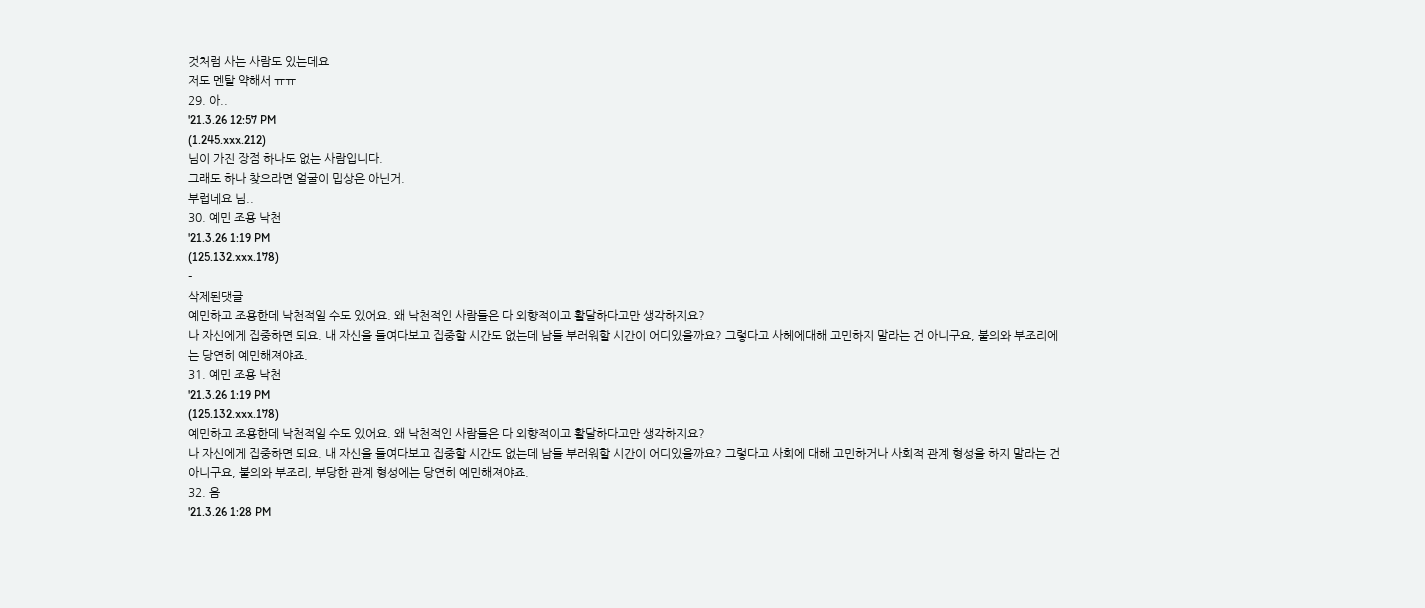것처럼 사는 사람도 있는데요
저도 멘탈 약해서 ㅠㅠ
29. 아..
'21.3.26 12:57 PM
(1.245.xxx.212)
님이 가진 장점 하나도 없는 사람입니다.
그래도 하나 찾으라면 얼굴이 밉상은 아닌거.
부럽네요 님..
30. 예민 조용 낙천
'21.3.26 1:19 PM
(125.132.xxx.178)
-
삭제된댓글
예민하고 조용한데 낙천적일 수도 있어요. 왜 낙천적인 사람들은 다 외향적이고 활달하다고만 생각하지요?
나 자신에게 집중하면 되요. 내 자신을 들여다보고 집중할 시간도 없는데 남들 부러워할 시간이 어디있을까요? 그렇다고 사헤에대해 고민하지 말라는 건 아니구요, 불의와 부조리에는 당연히 예민해져야죠.
31. 예민 조용 낙천
'21.3.26 1:19 PM
(125.132.xxx.178)
예민하고 조용한데 낙천적일 수도 있어요. 왜 낙천적인 사람들은 다 외향적이고 활달하다고만 생각하지요?
나 자신에게 집중하면 되요. 내 자신을 들여다보고 집중할 시간도 없는데 남들 부러워할 시간이 어디있을까요? 그렇다고 사회에 대해 고민하거나 사회적 관계 형성을 하지 말라는 건 아니구요, 불의와 부조리, 부당한 관계 형성에는 당연히 예민해져야죠.
32. 음
'21.3.26 1:28 PM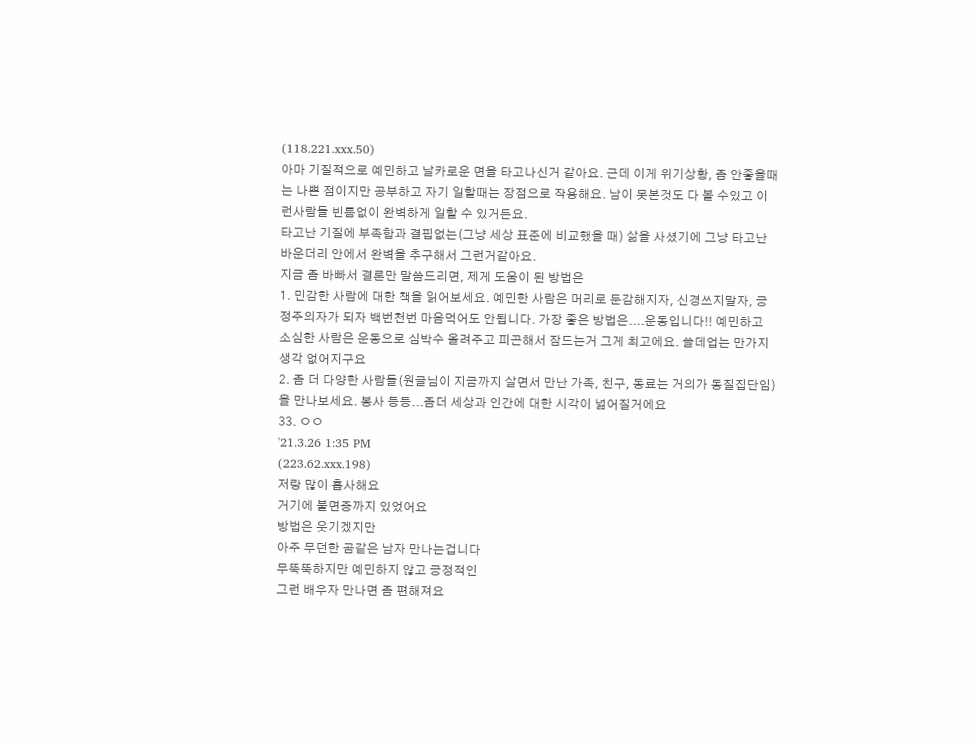(118.221.xxx.50)
아마 기질적으로 예민하고 날카로운 면을 타고나신거 같아요. 근데 이게 위기상황, 좀 안좋을때는 나쁜 점이지만 공부하고 자기 일할때는 장점으로 작용해요. 남이 못본것도 다 볼 수있고 이런사람들 빈틈없이 완벽하게 일할 수 있거든요.
타고난 기질에 부족함과 결핍없는(그냥 세상 표준에 비교했을 때) 삶을 사셨기에 그냥 타고난 바운더리 안에서 완벽을 추구해서 그런거같아요.
지금 좀 바빠서 결론만 말씀드리면, 제게 도움이 된 방법은
1. 민감한 사람에 대한 책을 읽어보세요. 예민한 사람은 머리로 둔감해지자, 신경쓰지말자, 긍정주의자가 되자 백번천번 마음먹어도 안됩니다. 가장 좋은 방법은....운동입니다!! 예민하고 소심한 사람은 운동으로 심박수 올려주고 피곤해서 잠드는거 그게 최고에요. 쓸데업는 만가지 생각 없어지구요
2. 좀 더 다양한 사람들(원글님이 지금까지 살면서 만난 가족, 친구, 동료는 거의가 동질집단임)을 만나보세요. 봉사 등등...좀더 세상과 인간에 대한 시각이 넓어질거에요
33. ㅇㅇ
'21.3.26 1:35 PM
(223.62.xxx.198)
저랑 많이 흡사해요
거기에 불면증까지 있었어요
방법은 웃기겠지만
아주 무던한 곰같은 남자 만나는겁니다
무뚝뚝하지만 예민하지 않고 긍정적인
그런 배우자 만나면 좀 편해져요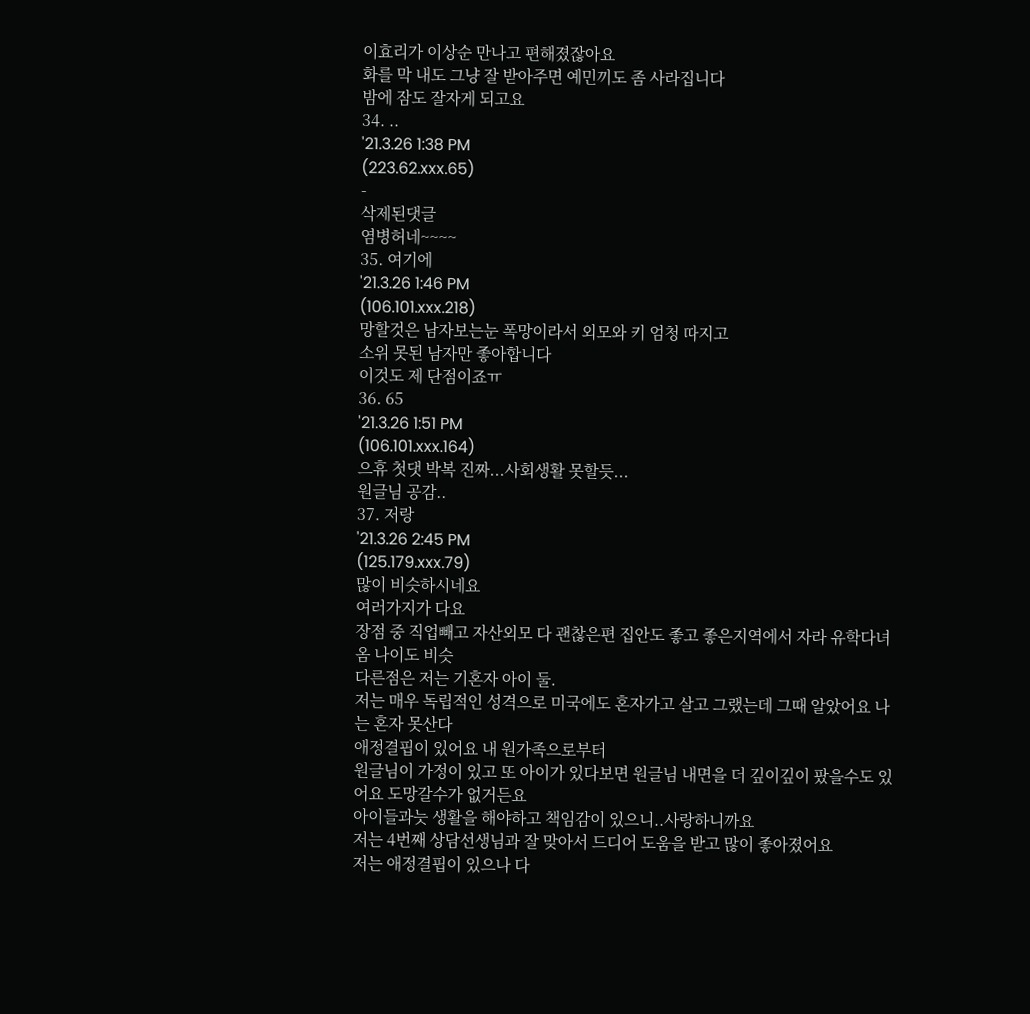이효리가 이상순 만나고 편해졌잖아요
화를 막 내도 그냥 잘 받아주면 예민끼도 좀 사라집니다
밤에 잠도 잘자게 되고요
34. ..
'21.3.26 1:38 PM
(223.62.xxx.65)
-
삭제된댓글
염병허네~~~~
35. 여기에
'21.3.26 1:46 PM
(106.101.xxx.218)
망할것은 남자보는눈 폭망이라서 외모와 키 엄청 따지고
소위 못된 남자만 좋아합니다
이것도 제 단점이죠ㅠ
36. 65
'21.3.26 1:51 PM
(106.101.xxx.164)
으휴 첫댓 박복 진짜...사회생활 못할듯...
원글님 공감..
37. 저랑
'21.3.26 2:45 PM
(125.179.xxx.79)
많이 비슷하시네요
여러가지가 다요
장점 중 직업빼고 자산외모 다 괜찮은편 집안도 좋고 좋은지역에서 자라 유학다녀옴 나이도 비슷
다른점은 저는 기혼자 아이 둘.
저는 매우 독립적인 성격으로 미국에도 혼자가고 살고 그랬는데 그때 알았어요 나는 혼자 못산다
애정결핍이 있어요 내 원가족으로부터
원글님이 가정이 있고 또 아이가 있다보면 원글님 내면을 더 깊이깊이 팠을수도 있어요 도망갈수가 없거든요
아이들과늣 생활을 해야하고 책임감이 있으니..사랑하니까요
저는 4번째 상담선생님과 잘 맞아서 드디어 도움을 받고 많이 좋아졌어요
저는 애정결핍이 있으나 다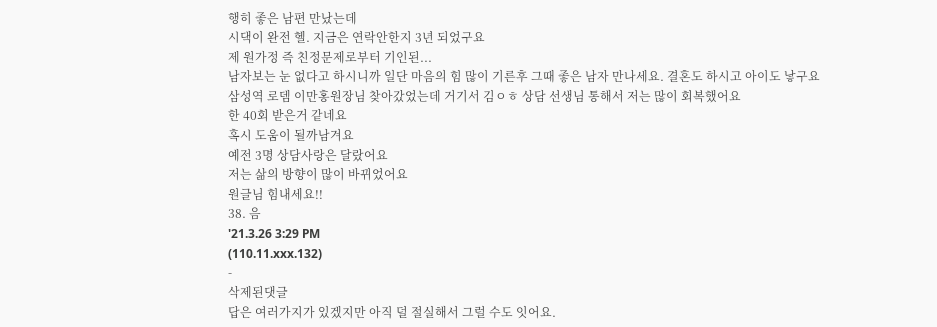행히 좋은 남편 만났는데
시댁이 완전 헬. 지금은 연락안한지 3년 되었구요
제 원가정 즉 친정문제로부터 기인된...
남자보는 눈 없다고 하시니까 일단 마음의 힘 많이 기른후 그때 좋은 남자 만나세요. 결혼도 하시고 아이도 낳구요
삼성역 로뎀 이만홍원장님 찾아갔었는데 거기서 김ㅇㅎ 상담 선생님 통해서 저는 많이 회복했어요
한 40회 받은거 같네요
혹시 도움이 될까남겨요
예전 3명 상담사랑은 달랐어요
저는 삶의 방향이 많이 바뀌었어요
원글님 힘내세요!!
38. 음
'21.3.26 3:29 PM
(110.11.xxx.132)
-
삭제된댓글
답은 여러가지가 있겠지만 아직 덜 절실해서 그럴 수도 잇어요.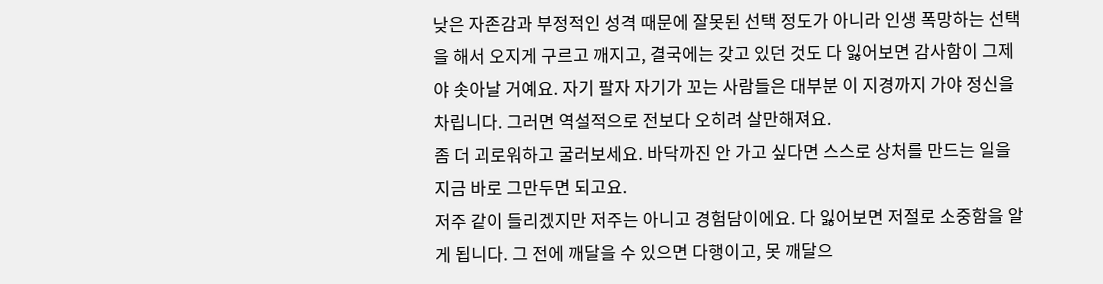낮은 자존감과 부정적인 성격 때문에 잘못된 선택 정도가 아니라 인생 폭망하는 선택을 해서 오지게 구르고 깨지고, 결국에는 갖고 있던 것도 다 잃어보면 감사함이 그제야 솟아날 거예요. 자기 팔자 자기가 꼬는 사람들은 대부분 이 지경까지 가야 정신을 차립니다. 그러면 역설적으로 전보다 오히려 살만해져요.
좀 더 괴로워하고 굴러보세요. 바닥까진 안 가고 싶다면 스스로 상처를 만드는 일을 지금 바로 그만두면 되고요.
저주 같이 들리겠지만 저주는 아니고 경험담이에요. 다 잃어보면 저절로 소중함을 알게 됩니다. 그 전에 깨달을 수 있으면 다행이고, 못 깨달으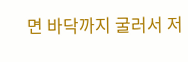면 바닥까지 굴러서 저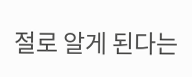절로 알게 된다는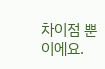차이점 뿐이에요.